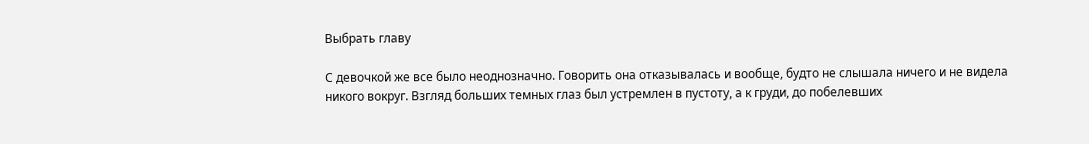Выбрать главу

С девочкой же все было неоднозначно. Говорить она отказывалась и вообще, будто не слышала ничего и не видела никого вокруг. Взгляд больших темных глаз был устремлен в пустоту, а к груди, до побелевших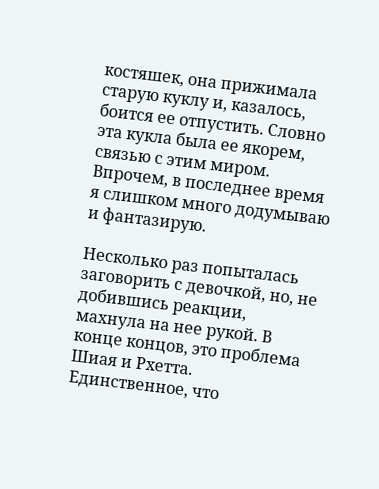костяшек, она прижимала старую куклу и, казалось, боится ее отпустить. Словно эта кукла была ее якорем, связью с этим миром. Впрочем, в последнее время я слишком много додумываю и фантазирую.

Несколько раз попыталась заговорить с девочкой, но, не добившись реакции, махнула на нее рукой. В конце концов, это проблема Шиая и Рхетта. Единственное, что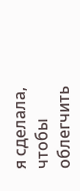я сделала, чтобы облегчить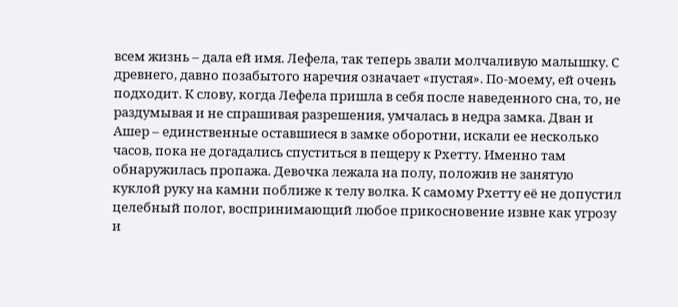всем жизнь – дала ей имя. Лефела, так теперь звали молчаливую малышку. С древнего, давно позабытого наречия означает «пустая». По-моему, ей очень подходит. К слову, когда Лефела пришла в себя после наведенного сна, то, не раздумывая и не спрашивая разрешения, умчалась в недра замка. Дван и Ашер – единственные оставшиеся в замке оборотни, искали ее несколько часов, пока не догадались спуститься в пещеру к Рхетту. Именно там обнаружилась пропажа. Девочка лежала на полу, положив не занятую куклой руку на камни поближе к телу волка. К самому Рхетту её не допустил целебный полог, воспринимающий любое прикосновение извне как угрозу и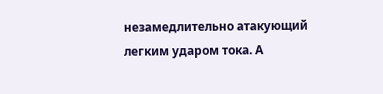незамедлительно атакующий легким ударом тока. А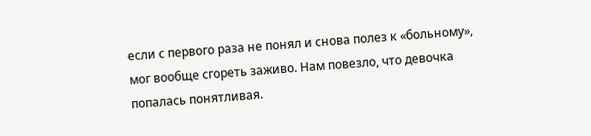если с первого раза не понял и снова полез к «больному», мог вообще сгореть заживо. Нам повезло, что девочка попалась понятливая.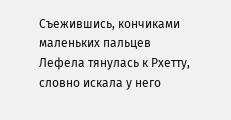Съежившись, кончиками маленьких пальцев Лефела тянулась к Рхетту, словно искала у него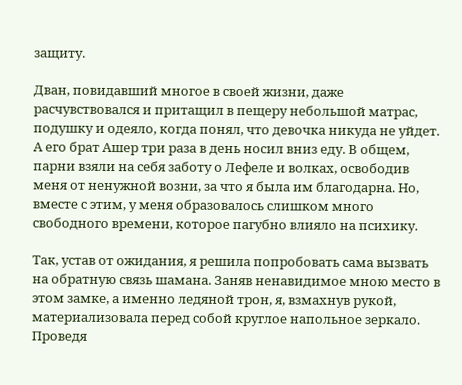защиту.

Дван, повидавший многое в своей жизни, даже расчувствовался и притащил в пещеру небольшой матрас, подушку и одеяло, когда понял, что девочка никуда не уйдет. А его брат Ашер три раза в день носил вниз еду. В общем, парни взяли на себя заботу о Лефеле и волках, освободив меня от ненужной возни, за что я была им благодарна. Но, вместе с этим, у меня образовалось слишком много свободного времени, которое пагубно влияло на психику.

Так, устав от ожидания, я решила попробовать сама вызвать на обратную связь шамана. Заняв ненавидимое мною место в этом замке, а именно ледяной трон, я, взмахнув рукой, материализовала перед собой круглое напольное зеркало. Проведя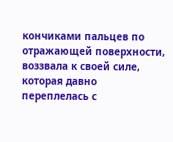кончиками пальцев по отражающей поверхности, воззвала к своей силе, которая давно переплелась с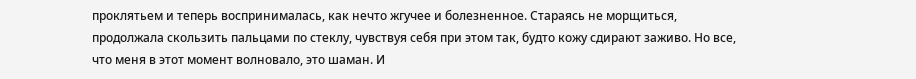проклятьем и теперь воспринималась, как нечто жгучее и болезненное. Стараясь не морщиться, продолжала скользить пальцами по стеклу, чувствуя себя при этом так, будто кожу сдирают заживо. Но все, что меня в этот момент волновало, это шаман. И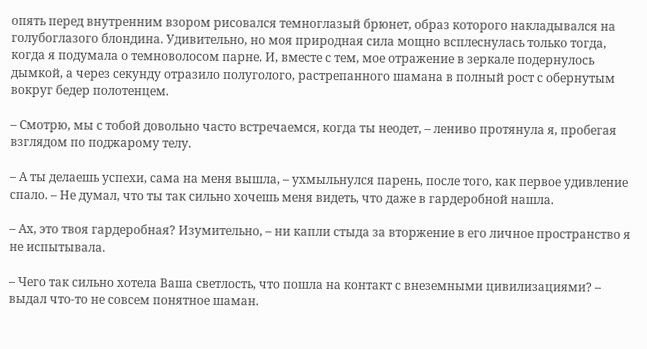опять перед внутренним взором рисовался темноглазый брюнет, образ которого накладывался на голубоглазого блондина. Удивительно, но моя природная сила мощно всплеснулась только тогда, когда я подумала о темноволосом парне. И, вместе с тем, мое отражение в зеркале подернулось дымкой, а через секунду отразило полуголого, растрепанного шамана в полный рост с обернутым вокруг бедер полотенцем.

– Смотрю, мы с тобой довольно часто встречаемся, когда ты неодет, – лениво протянула я, пробегая взглядом по поджарому телу.

– А ты делаешь успехи, сама на меня вышла, – ухмыльнулся парень, после того, как первое удивление спало. – Не думал, что ты так сильно хочешь меня видеть, что даже в гардеробной нашла.

– Ах, это твоя гардеробная? Изумительно, – ни капли стыда за вторжение в его личное пространство я не испытывала.

– Чего так сильно хотела Ваша светлость, что пошла на контакт с внеземными цивилизациями? – выдал что-то не совсем понятное шаман.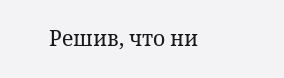Решив, что ни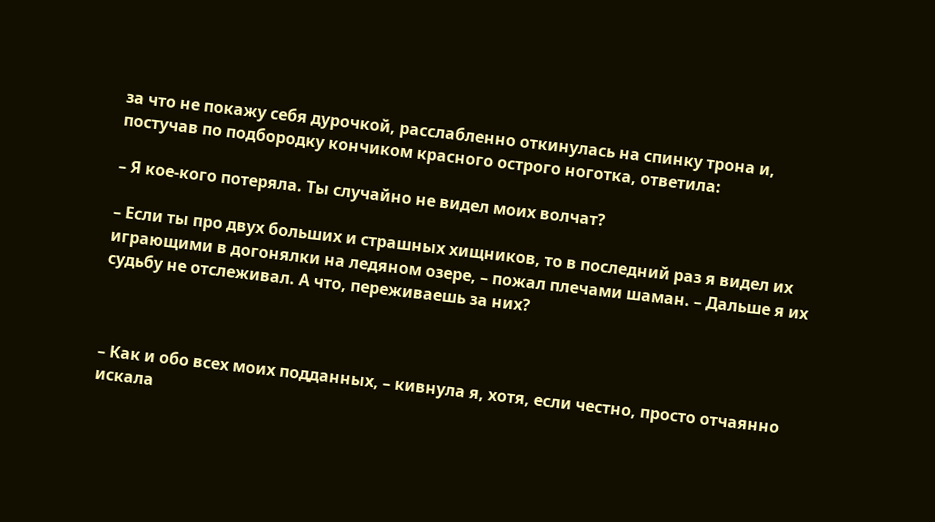за что не покажу себя дурочкой, расслабленно откинулась на спинку трона и, постучав по подбородку кончиком красного острого ноготка, ответила:

– Я кое-кого потеряла. Ты случайно не видел моих волчат?

– Если ты про двух больших и страшных хищников, то в последний раз я видел их играющими в догонялки на ледяном озере, – пожал плечами шаман. – Дальше я их судьбу не отслеживал. А что, переживаешь за них?



– Как и обо всех моих подданных, – кивнула я, хотя, если честно, просто отчаянно искала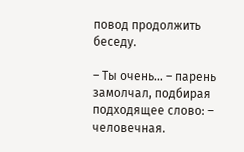повод продолжить беседу.

– Ты очень… – парень замолчал, подбирая подходящее слово: – человечная.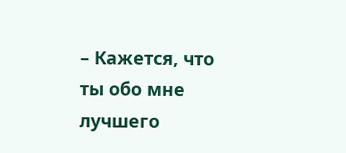– Кажется, что ты обо мне лучшего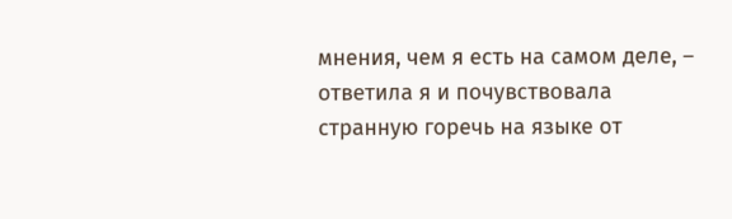мнения, чем я есть на самом деле, – ответила я и почувствовала странную горечь на языке от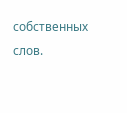собственных слов.